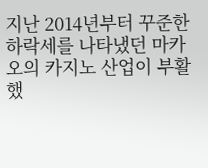지난 2014년부터 꾸준한 하락세를 나타냈던 마카오의 카지노 산업이 부활했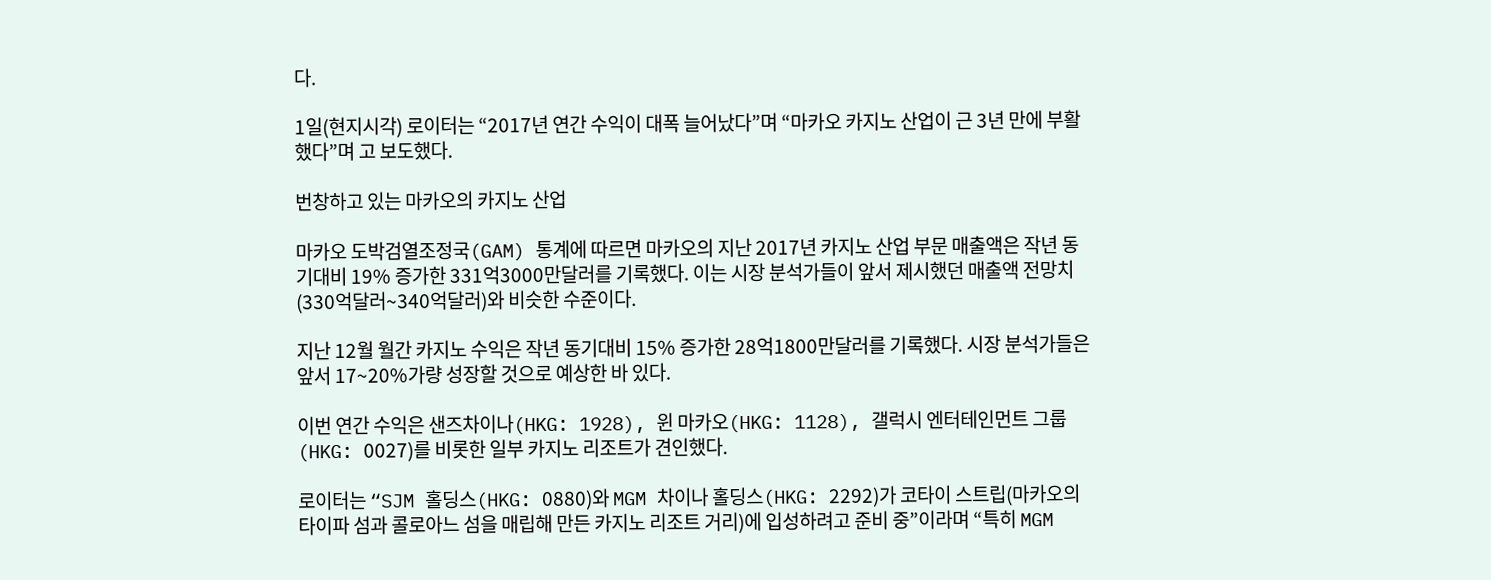다.

1일(현지시각) 로이터는 “2017년 연간 수익이 대폭 늘어났다”며 “마카오 카지노 산업이 근 3년 만에 부활했다”며 고 보도했다.

번창하고 있는 마카오의 카지노 산업

마카오 도박검열조정국(GAM) 통계에 따르면 마카오의 지난 2017년 카지노 산업 부문 매출액은 작년 동기대비 19% 증가한 331억3000만달러를 기록했다. 이는 시장 분석가들이 앞서 제시했던 매출액 전망치(330억달러~340억달러)와 비슷한 수준이다.

지난 12월 월간 카지노 수익은 작년 동기대비 15% 증가한 28억1800만달러를 기록했다. 시장 분석가들은 앞서 17~20%가량 성장할 것으로 예상한 바 있다.

이번 연간 수익은 샌즈차이나(HKG: 1928), 윈 마카오(HKG: 1128), 갤럭시 엔터테인먼트 그룹(HKG: 0027)를 비롯한 일부 카지노 리조트가 견인했다.

로이터는 “SJM 홀딩스(HKG: 0880)와 MGM 차이나 홀딩스(HKG: 2292)가 코타이 스트립(마카오의 타이파 섬과 콜로아느 섬을 매립해 만든 카지노 리조트 거리)에 입성하려고 준비 중”이라며 “특히 MGM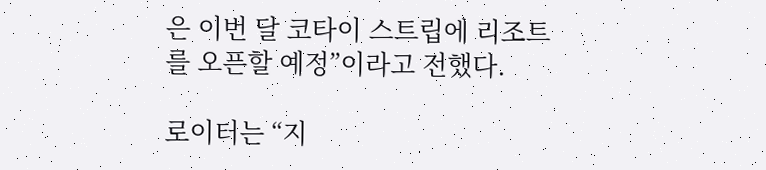은 이번 달 코타이 스트립에 리조트를 오픈할 예정”이라고 전했다.

로이터는 “지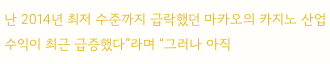난 2014년 최저 수준까지 급락했던 마카오의 카지노 산업 수익이 최근 급증했다”라며 “그러나 아직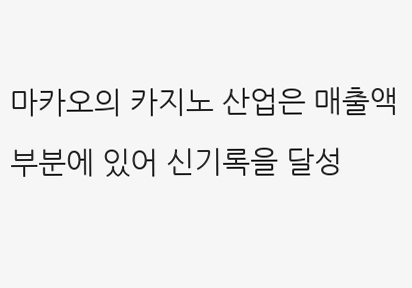마카오의 카지노 산업은 매출액 부분에 있어 신기록을 달성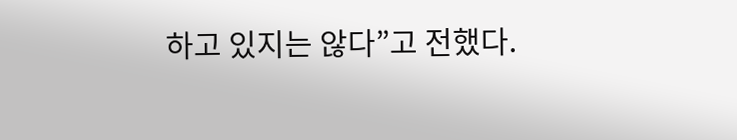하고 있지는 않다”고 전했다.